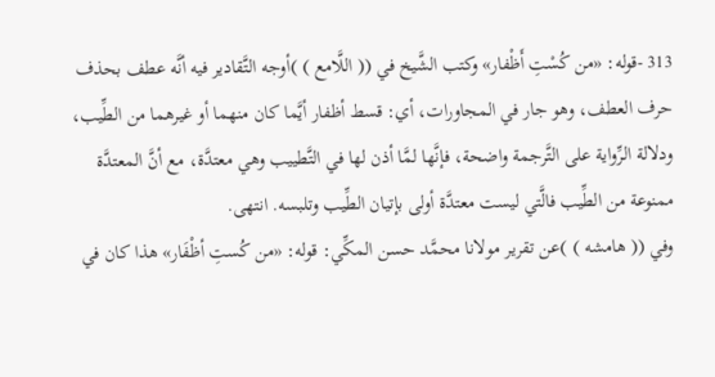313 -قوله: «من كُسْتِ أَظْفار» وكتب الشَّيخ في (( اللَّامع ) )أوجه التَّقادير فيه أنَّه عطف بحذف حرف العطف، وهو جار في المجاورات، أي: قسط أظفار أيَّما كان منهما أو غيرهما من الطِّيب، ودلالة الرِّواية على التَّرجمة واضحة، فإنَّها لمَّا أذن لها في التَّطييب وهي معتدَّة، مع أنَّ المعتدَّة ممنوعة من الطِّيب فالَّتي ليست معتدَّة أولى بإتيان الطِّيب وتلبسه. انتهى.
وفي (( هامشه ) )عن تقرير مولانا محمَّد حسن المكِّي: قوله: «من كُستِ أظْفَار» هذا كان في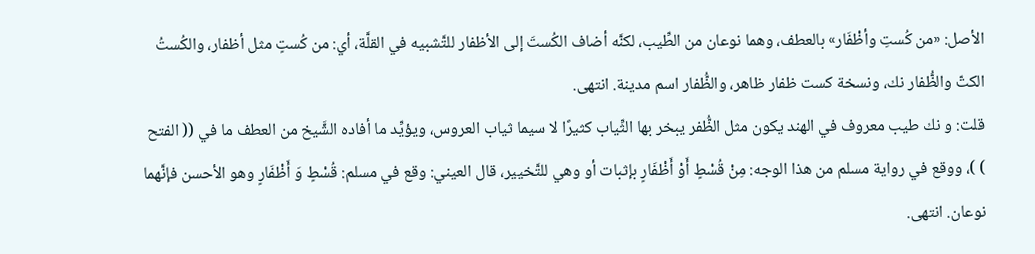الأصل: «من كُستِ وأظْفَار» بالعطف، وهما نوعان من الطِّيب، لكنَّه أضاف الكُستَ إلى الأظفار للتَّشبيه في القلَّة، أي: من كُستٍ مثل أظفار، والكُستُ الكتّ والظُّفار نك، ونسخة كست ظفار ظاهر، والظُّفار اسم مدينة. انتهى.
قلت: و نك طيب معروف في الهند يكون مثل الظُّفر يبخر بها الثِّياب كثيرًا لا سيما ثياب العروس، ويؤيِّد ما أفاده الشَّيخ من العطف ما في (( الفتح ) )، ووقع في رواية مسلم من هذا الوجه: مِنْ قُسْطٍ أَوْ أَظْفَارٍ بإثبات أو وهي للتَّخيير، قال العيني: وقع في مسلم: قُسْطٍ وَ أَظْفَارٍ وهو الأحسن فإنَّهما نوعان. انتهى.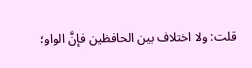قلت: ولا اختلاف بين الحافظين فإنَّ الواو؛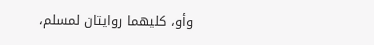وأو، كليهما روايتان لمسلم،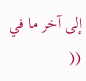إلى آخر ما في ((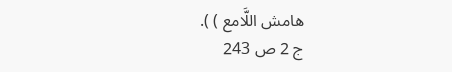هامش اللَّامع ) ).
ج 2 ص 243